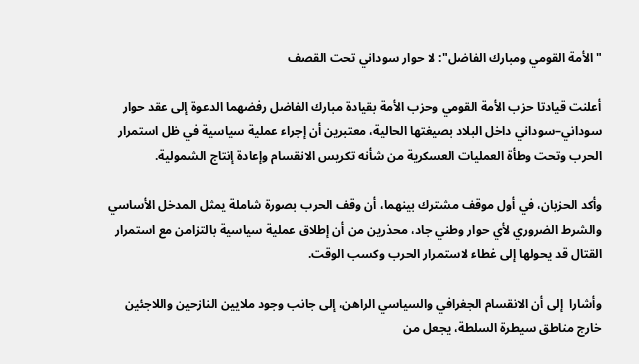"الأمة القومي ومبارك الفاضل": لا حوار سوداني تحت القصف

أعلنت قيادتا حزب الأمة القومي وحزب الأمة بقيادة مبارك الفاضل رفضهما الدعوة إلى عقد حوار سوداني–سوداني داخل البلاد بصيغتها الحالية، معتبرين أن إجراء عملية سياسية في ظل استمرار الحرب وتحت وطأة العمليات العسكرية من شأنه تكريس الانقسام وإعادة إنتاج الشمولية.

وأكد الحزبان، في أول موقف مشترك بينهما، أن وقف الحرب بصورة شاملة يمثل المدخل الأساسي والشرط الضروري لأي حوار وطني جاد، محذرين من أن إطلاق عملية سياسية بالتزامن مع استمرار القتال قد يحولها إلى غطاء لاستمرار الحرب وكسب الوقت.

وأشارا  إلى أن الانقسام الجغرافي والسياسي الراهن، إلى جانب وجود ملايين النازحين واللاجئين خارج مناطق سيطرة السلطة، يجعل من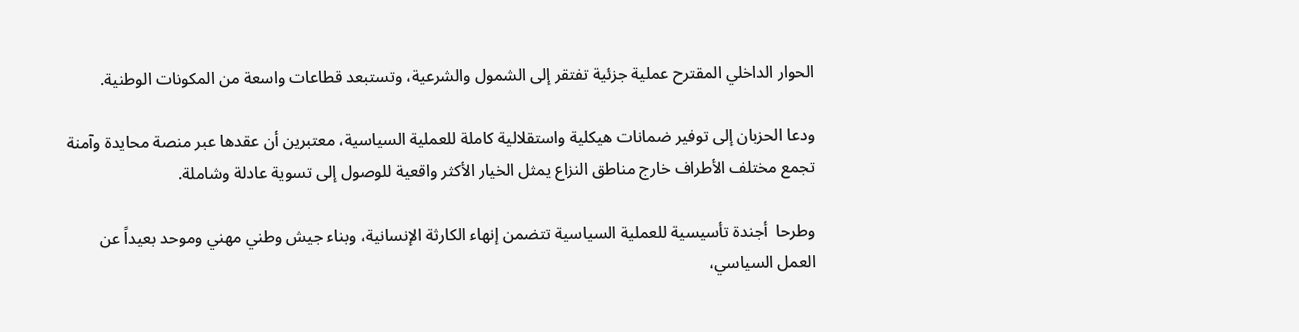الحوار الداخلي المقترح عملية جزئية تفتقر إلى الشمول والشرعية، وتستبعد قطاعات واسعة من المكونات الوطنية.

ودعا الحزبان إلى توفير ضمانات هيكلية واستقلالية كاملة للعملية السياسية، معتبرين أن عقدها عبر منصة محايدة وآمنة تجمع مختلف الأطراف خارج مناطق النزاع يمثل الخيار الأكثر واقعية للوصول إلى تسوية عادلة وشاملة.

وطرحا  أجندة تأسيسية للعملية السياسية تتضمن إنهاء الكارثة الإنسانية، وبناء جيش وطني مهني وموحد بعيداً عن العمل السياسي،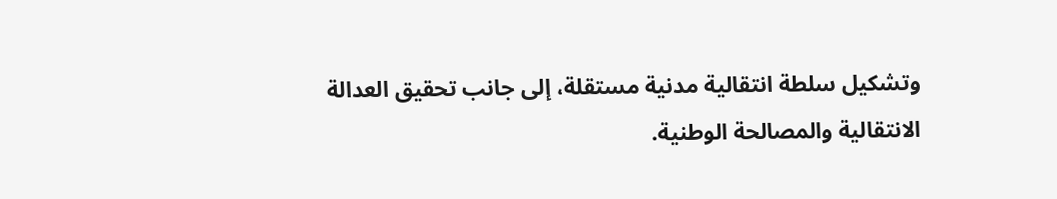وتشكيل سلطة انتقالية مدنية مستقلة، إلى جانب تحقيق العدالة الانتقالية والمصالحة الوطنية.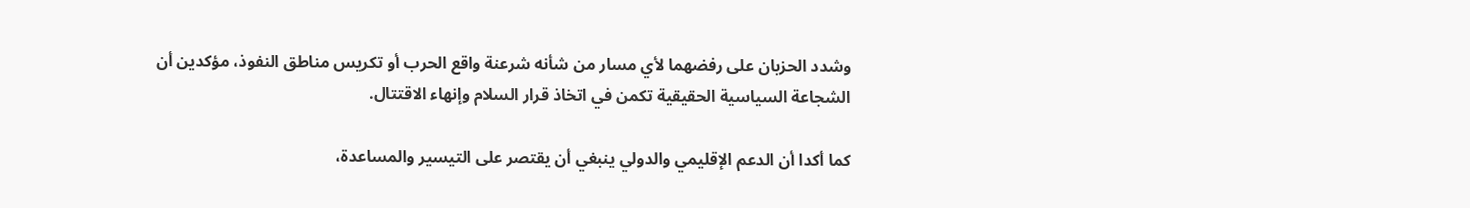وشدد الحزبان على رفضهما لأي مسار من شأنه شرعنة واقع الحرب أو تكريس مناطق النفوذ، مؤكدين أن الشجاعة السياسية الحقيقية تكمن في اتخاذ قرار السلام وإنهاء الاقتتال.

كما أكدا أن الدعم الإقليمي والدولي ينبغي أن يقتصر على التيسير والمساعدة،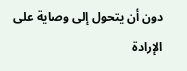دون أن يتحول إلى وصاية على الإرادة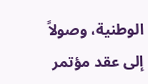الوطنية، وصولاً إلى عقد مؤتمر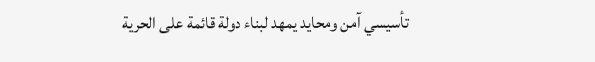تأسيسي آمن ومحايد يمهد لبناء دولة قائمة على الحرية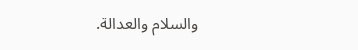والسلام والعدالة.